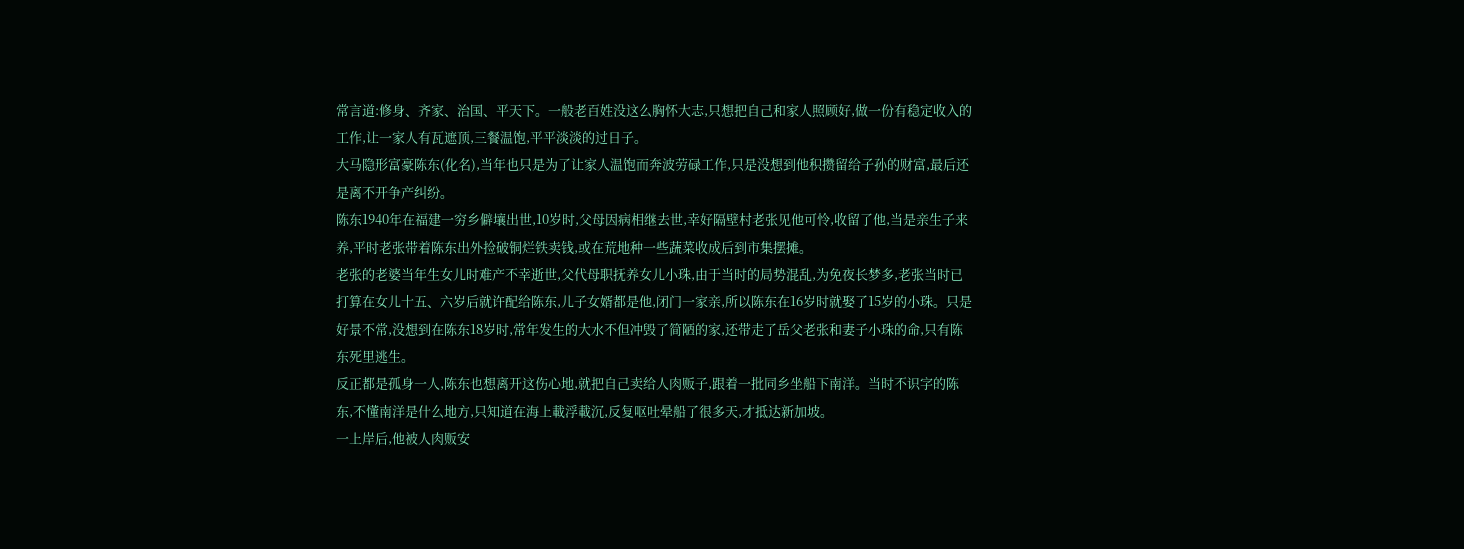常言道:修身、齐家、治国、平天下。一般老百姓没这么胸怀大志,只想把自己和家人照顾好,做一份有稳定收入的工作,让一家人有瓦遮顶,三餐温饱,平平淡淡的过日子。
大马隐形富豪陈东(化名),当年也只是为了让家人温饱而奔波劳碌工作,只是没想到他积攒留给子孙的财富,最后还是离不开争产纠纷。
陈东1940年在福建一穷乡僻壤出世,10岁时,父母因病相继去世,幸好隔壁村老张见他可怜,收留了他,当是亲生子来养,平时老张带着陈东出外捡破铜烂铁卖钱,或在荒地种一些蔬菜收成后到市集摆摊。
老张的老婆当年生女儿时难产不幸逝世,父代母职抚养女儿小珠,由于当时的局势混乱,为免夜长梦多,老张当时已打算在女儿十五、六岁后就许配给陈东,儿子女婿都是他,闭门一家亲,所以陈东在16岁时就娶了15岁的小珠。只是好景不常,没想到在陈东18岁时,常年发生的大水不但冲毁了简陋的家,还带走了岳父老张和妻子小珠的命,只有陈东死里逃生。
反正都是孤身一人,陈东也想离开这伤心地,就把自己卖给人肉贩子,跟着一批同乡坐船下南洋。当时不识字的陈东,不懂南洋是什么地方,只知道在海上載浮載沉,反复呕吐晕船了很多天,才抵达新加坡。
一上岸后,他被人肉贩安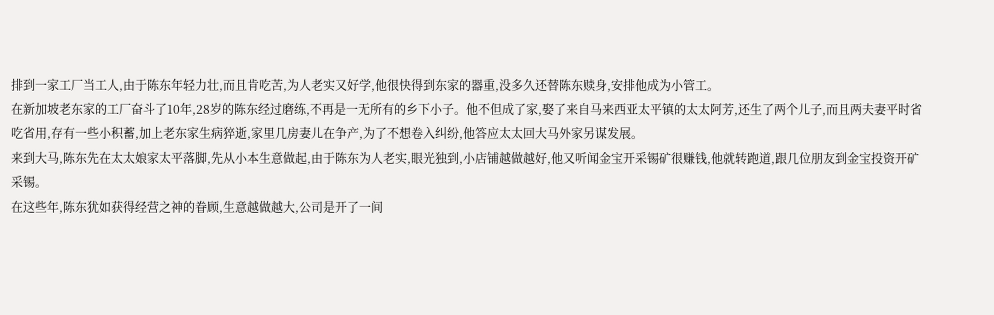排到一家工厂当工人,由于陈东年轻力壮,而且肯吃苦,为人老实又好学,他很快得到东家的器重,没多久还替陈东赎身,安排他成为小管工。
在新加坡老东家的工厂奋斗了10年,28岁的陈东经过磨练,不再是一无所有的乡下小子。他不但成了家,娶了来自马来西亚太平镇的太太阿芳,还生了两个儿子,而且两夫妻平时省吃省用,存有一些小积蓄,加上老东家生病猝逝,家里几房妻儿在争产,为了不想卷入纠纷,他答应太太回大马外家另谋发展。
来到大马,陈东先在太太娘家太平落脚,先从小本生意做起,由于陈东为人老实,眼光独到,小店铺越做越好,他又听闻金宝开采锡矿很赚钱,他就转跑道,跟几位朋友到金宝投资开矿采锡。
在这些年,陈东犹如获得经营之神的眷顾,生意越做越大,公司是开了一间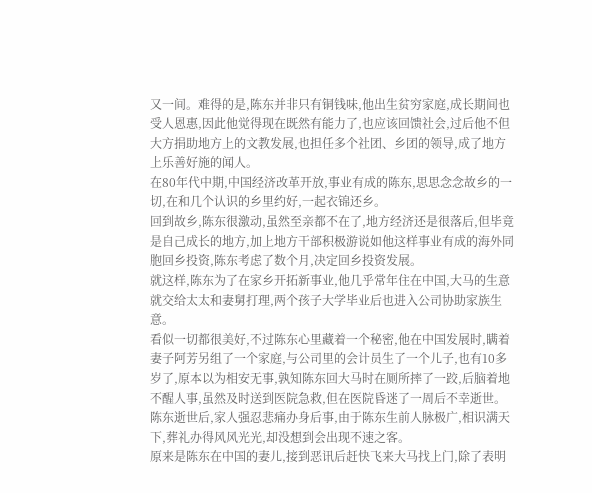又一间。难得的是,陈东并非只有铜钱味,他出生贫穷家庭,成长期间也受人恩惠,因此他觉得现在既然有能力了,也应该回馈社会,过后他不但大方捐助地方上的文教发展,也担任多个社团、乡团的领导,成了地方上乐善好施的闻人。
在80年代中期,中国经济改革开放,事业有成的陈东,思思念念故乡的一切,在和几个认识的乡里约好,一起衣锦还乡。
回到故乡,陈东很激动,虽然至亲都不在了,地方经济还是很落后,但毕竟是自己成长的地方,加上地方干部积极游说如他这样事业有成的海外同胞回乡投资,陈东考虑了数个月,决定回乡投资发展。
就这样,陈东为了在家乡开拓新事业,他几乎常年住在中国,大马的生意就交给太太和妻舅打理,两个孩子大学毕业后也进入公司协助家族生意。
看似一切都很美好,不过陈东心里藏着一个秘密,他在中国发展时,瞒着妻子阿芳另组了一个家庭,与公司里的会计员生了一个儿子,也有10多岁了,原本以为相安无事,孰知陈东回大马时在厕所摔了一跤,后脑着地不醒人事,虽然及时送到医院急救,但在医院昏迷了一周后不幸逝世。
陈东逝世后,家人强忍悲痛办身后事,由于陈东生前人脉极广,相识满天下,葬礼办得风风光光,却没想到会出现不速之客。
原来是陈东在中国的妻儿,接到恶讯后赶快飞来大马找上门,除了表明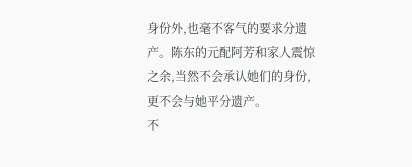身份外,也毫不客气的要求分遗产。陈东的元配阿芳和家人震惊之余,当然不会承认她们的身份,更不会与她平分遗产。
不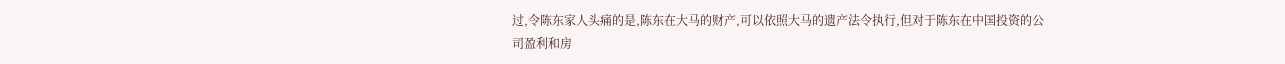过,令陈东家人头痛的是,陈东在大马的财产,可以依照大马的遗产法令执行,但对于陈东在中国投资的公司盈利和房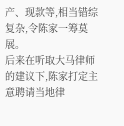产、现款等,相当错综复杂,令陈家一筹莫展。
后来在听取大马律师的建议下,陈家打定主意聘请当地律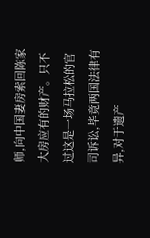师,向中国妻房索回陈家大房应有的财产。只不过这是一场马拉松的官司诉讼,毕竟两国法律有异,对于遗产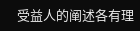受益人的阐述各有理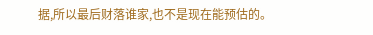据,所以最后财落谁家,也不是现在能预估的。